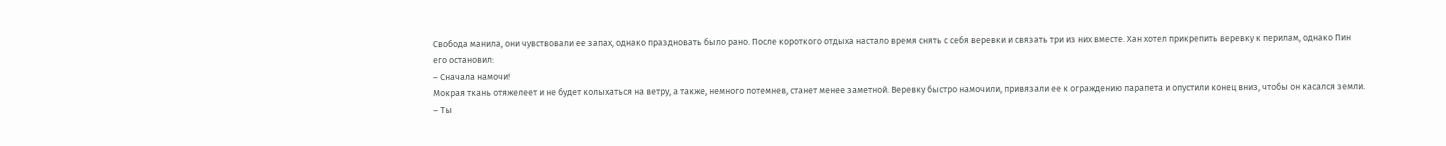Свобода манила, они чувствовали ее запах, однако праздновать было рано. После короткого отдыха настало время снять с себя веревки и связать три из них вместе. Хан хотел прикрепить веревку к перилам, однако Пин его остановил:
– Сначала намочи!
Мокрая ткань отяжелеет и не будет колыхаться на ветру, а также, немного потемнев, станет менее заметной. Веревку быстро намочили, привязали ее к ограждению парапета и опустили конец вниз, чтобы он касался земли.
– Ты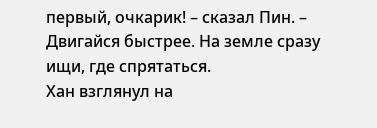первый, очкарик! – сказал Пин. – Двигайся быстрее. На земле сразу ищи, где спрятаться.
Хан взглянул на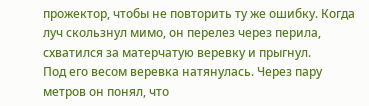прожектор, чтобы не повторить ту же ошибку. Когда луч скользнул мимо, он перелез через перила, схватился за матерчатую веревку и прыгнул.
Под его весом веревка натянулась. Через пару метров он понял, что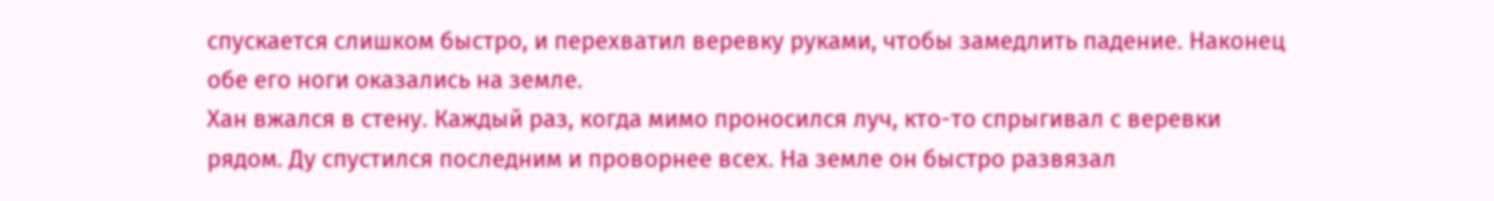спускается слишком быстро, и перехватил веревку руками, чтобы замедлить падение. Наконец обе его ноги оказались на земле.
Хан вжался в стену. Каждый раз, когда мимо проносился луч, кто-то спрыгивал с веревки рядом. Ду спустился последним и проворнее всех. На земле он быстро развязал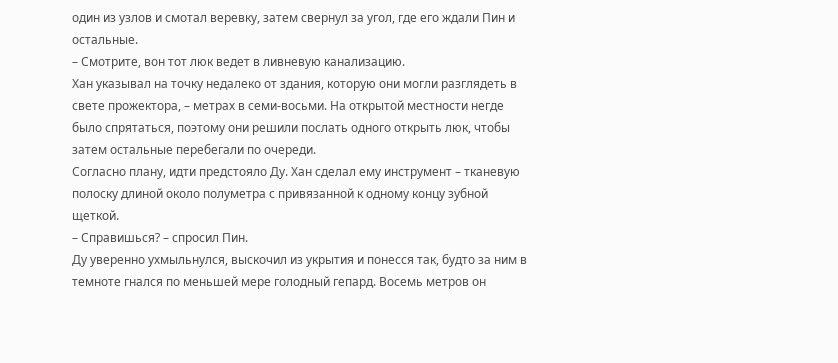один из узлов и смотал веревку, затем свернул за угол, где его ждали Пин и остальные.
– Смотрите, вон тот люк ведет в ливневую канализацию.
Хан указывал на точку недалеко от здания, которую они могли разглядеть в свете прожектора, – метрах в семи-восьми. На открытой местности негде было спрятаться, поэтому они решили послать одного открыть люк, чтобы затем остальные перебегали по очереди.
Согласно плану, идти предстояло Ду. Хан сделал ему инструмент – тканевую полоску длиной около полуметра с привязанной к одному концу зубной щеткой.
– Справишься? – спросил Пин.
Ду уверенно ухмыльнулся, выскочил из укрытия и понесся так, будто за ним в темноте гнался по меньшей мере голодный гепард. Восемь метров он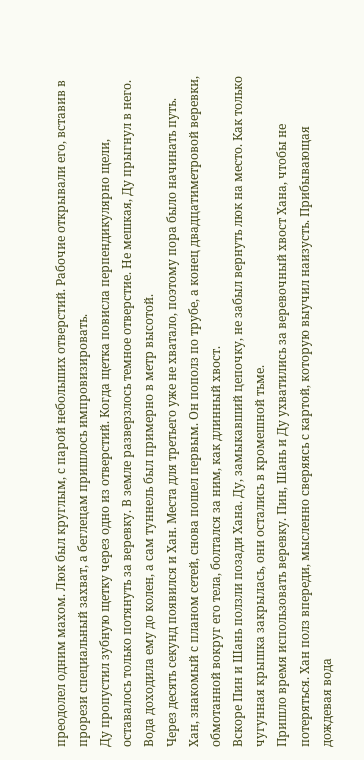преодолел одним махом. Люк был круглым, с парой небольших отверстий. Рабочие открывали его, вставив в прорези специальный захват, а беглецам пришлось импровизировать.
Ду пропустил зубную щетку через одно из отверстий. Когда щетка повисла перпендикулярно щели, оставалось только потянуть за веревку. В земле разверзлось темное отверстие. Не мешкая, Ду прыгнул в него. Вода доходила ему до колен, а сам туннель был примерно в метр высотой.
Через десять секунд появился и Хан. Места для третьего уже не хватало, поэтому пора было начинать путь. Хан, знакомый с планом сетей, снова пошел первым. Он пополз по трубе, а конец двадцатиметровой веревки, обмотанной вокруг его тела, болтался за ним, как длинный хвост.
Вскоре Пин и Шань ползли позади Хана. Ду, замыкавший цепочку, не забыл вернуть люк на место. Как только чугунная крышка закрылась, они остались в кромешной тьме.
Пришло время использовать веревку. Пин, Шань и Ду ухватились за веревочный хвост Хана, чтобы не потеряться. Хан полз впереди, мысленно сверяясь с картой, которую выучил наизусть. Прибывающая дождевая вода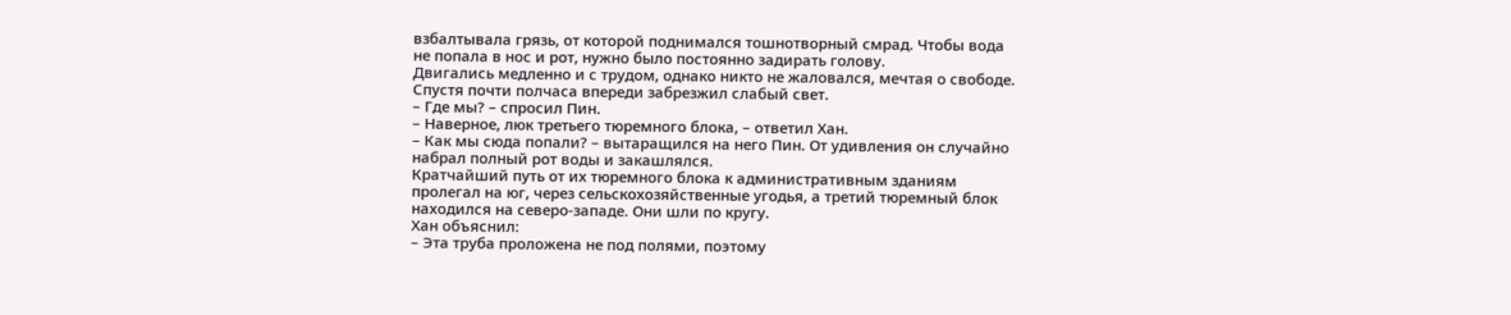взбалтывала грязь, от которой поднимался тошнотворный смрад. Чтобы вода не попала в нос и рот, нужно было постоянно задирать голову.
Двигались медленно и с трудом, однако никто не жаловался, мечтая о свободе. Спустя почти полчаса впереди забрезжил слабый свет.
– Где мы? – спросил Пин.
– Наверное, люк третьего тюремного блока, – ответил Хан.
– Как мы сюда попали? – вытаращился на него Пин. От удивления он случайно набрал полный рот воды и закашлялся.
Кратчайший путь от их тюремного блока к административным зданиям пролегал на юг, через сельскохозяйственные угодья, а третий тюремный блок находился на северо-западе. Они шли по кругу.
Хан объяснил:
– Эта труба проложена не под полями, поэтому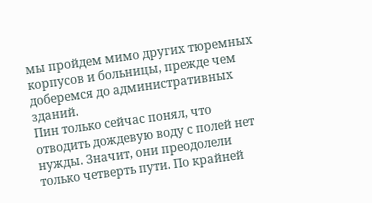мы пройдем мимо других тюремных корпусов и больницы, прежде чем доберемся до административных зданий.
Пин только сейчас понял, что отводить дождевую воду с полей нет нужды. Значит, они преодолели только четверть пути. По крайней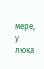мере, у люка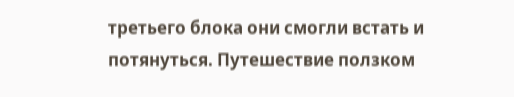третьего блока они смогли встать и потянуться. Путешествие ползком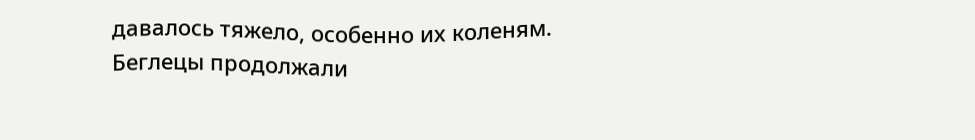давалось тяжело, особенно их коленям.
Беглецы продолжали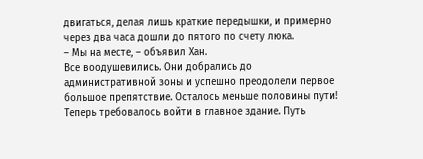двигаться, делая лишь краткие передышки, и примерно через два часа дошли до пятого по счету люка.
– Мы на месте, – объявил Хан.
Все воодушевились. Они добрались до административной зоны и успешно преодолели первое большое препятствие. Осталось меньше половины пути!
Теперь требовалось войти в главное здание. Путь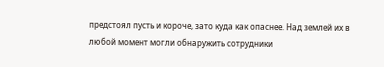предстоял пусть и короче, зато куда как опаснее. Над землей их в любой момент могли обнаружить сотрудники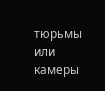тюрьмы или камеры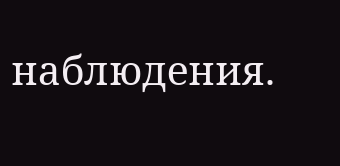наблюдения.